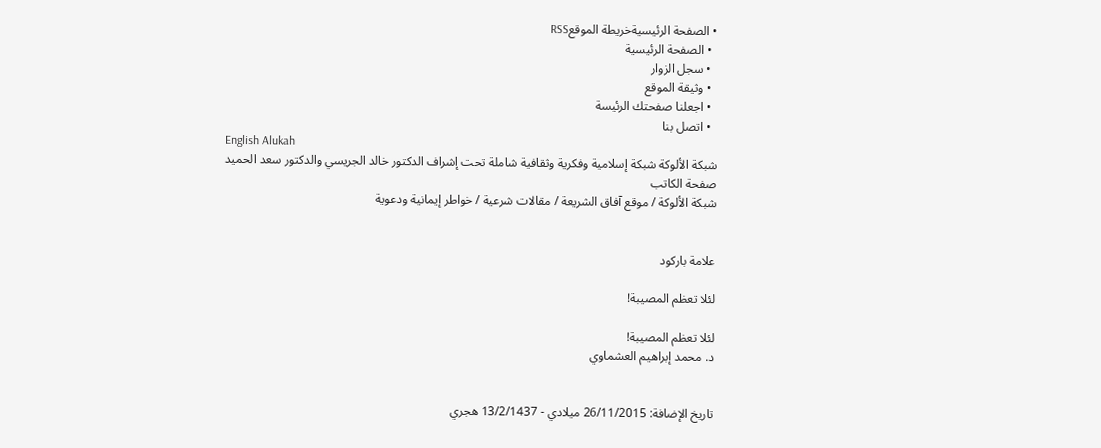• الصفحة الرئيسيةخريطة الموقعRSS
  • الصفحة الرئيسية
  • سجل الزوار
  • وثيقة الموقع
  • اجعلنا صفحتك الرئيسة
  • اتصل بنا
English Alukah
شبكة الألوكة شبكة إسلامية وفكرية وثقافية شاملة تحت إشراف الدكتور خالد الجريسي والدكتور سعد الحميد
صفحة الكاتب
شبكة الألوكة / موقع آفاق الشريعة / مقالات شرعية / خواطر إيمانية ودعوية


علامة باركود

لئلا تعظم المصيبة!

لئلا تعظم المصيبة!
د. محمد إبراهيم العشماوي


تاريخ الإضافة: 26/11/2015 ميلادي - 13/2/1437 هجري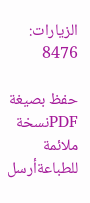الزيارات: 8476

حفظ بصيغة PDFنسخة ملائمة للطباعةأرسل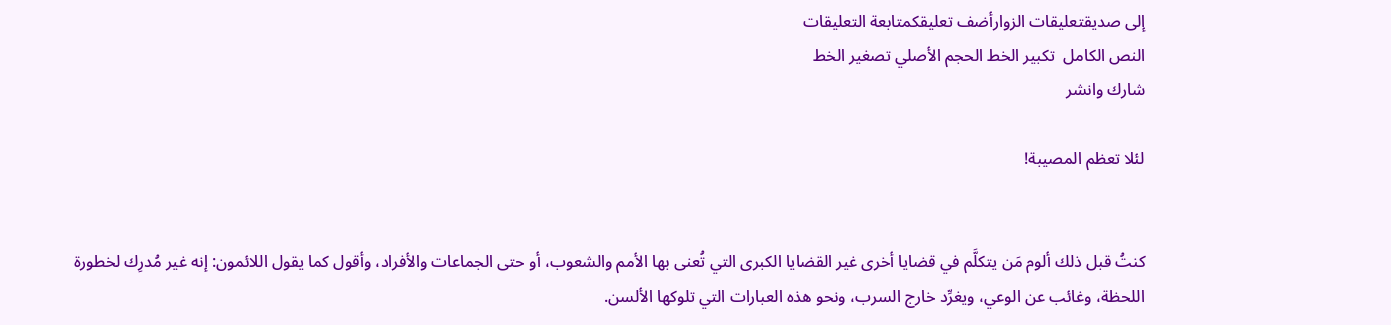إلى صديقتعليقات الزوارأضف تعليقكمتابعة التعليقات
النص الكامل  تكبير الخط الحجم الأصلي تصغير الخط
شارك وانشر

لئلا تعظم المصيبة!


كنتُ قبل ذلك ألوم مَن يتكلَّم في قضايا أخرى غير القضايا الكبرى التي تُعنى بها الأمم والشعوب، أو حتى الجماعات والأفراد، وأقول كما يقول اللائمون: إنه غير مُدرِك لخطورة اللحظة، وغائب عن الوعي، ويغرِّد خارج السرب، ونحو هذه العبارات التي تلوكها الألسن.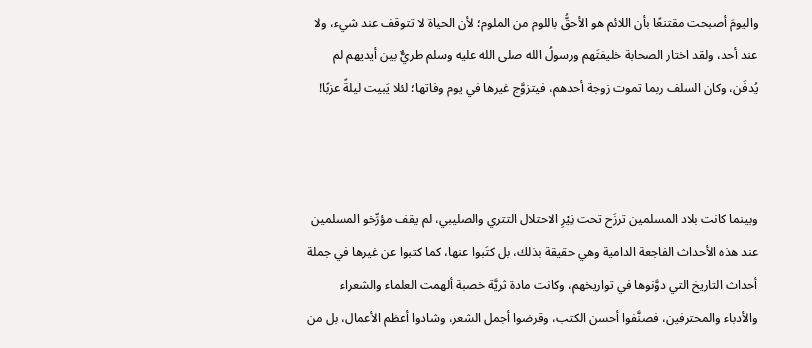واليومَ أصبحت مقتنعًا بأن اللائم هو الأحقُّ باللوم من الملوم؛ لأن الحياة لا تتوقف عند شيء، ولا عند أحد، ولقد اختار الصحابة خليفتَهم ورسولُ الله صلى الله عليه وسلم طريٌّ بين أيديهم لم يُدفَن، وكان السلف ربما تموت زوجة أحدهم، فيتزوَّج غيرها في يوم وفاتها؛ لئلا يَبيت ليلةً عزبًا!



وبينما كانت بلاد المسلمين ترزَح تحت نِيْرِ الاحتلال التتري والصليبي، لم يقف مؤرِّخو المسلمين عند هذه الأحداث الفاجعة الدامية وهي حقيقة بذلك، بل كتَبوا عنها، كما كتبوا عن غيرها في جملة أحداث التاريخ التي دوَّنوها في تواريخهم، وكانت مادة ثريَّة خصبة ألهمت العلماء والشعراء والأدباء والمحترفين، فصنَّفوا أحسن الكتب، وقرضوا أجمل الشعر، وشادوا أعظم الأعمال، بل من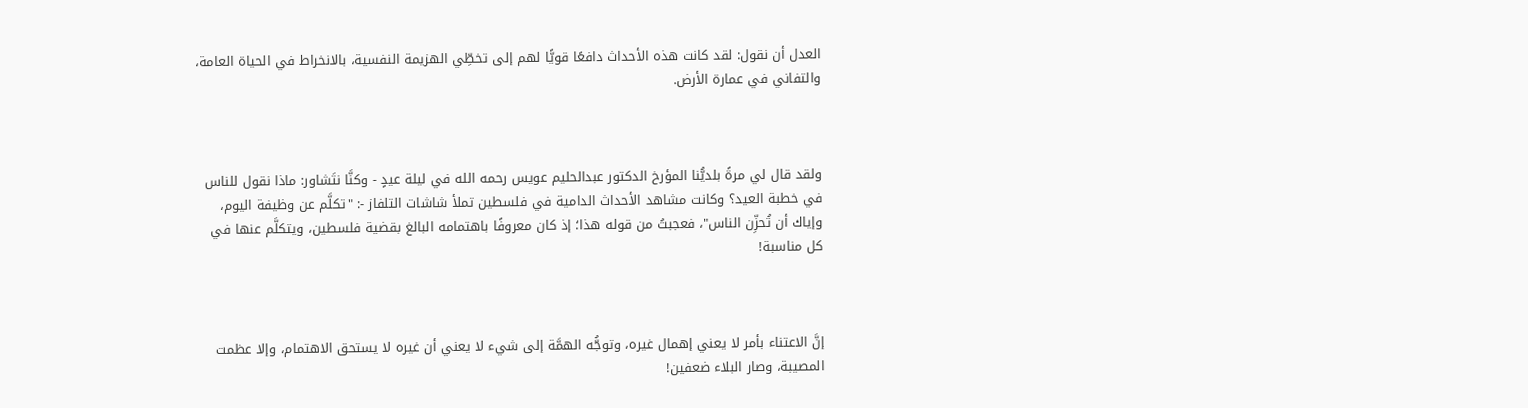العدل أن نقول: لقد كانت هذه الأحداث دافعًا قويًّا لهم إلى تخطِّي الهزيمة النفسية، بالانخراط في الحياة العامة، والتفاني في عمارة الأرض.



ولقد قال لي مرةً بلديُّنا المؤرخ الدكتور عبدالحليم عويس رحمه الله في ليلة عيدٍ - وكنَّا نتَشاور: ماذا نقول للناس في خطبة العيد؟ وكانت مشاهد الأحداث الدامية في فلسطين تملأ شاشات التلفاز -: "تكلَّم عن وظيفة اليوم، وإياك أن تُحزِّن الناس"، فعجبتُ من قوله هذا؛ إذ كان معروفًا باهتمامه البالغ بقضية فلسطين، ويتكلَّم عنها في كل مناسبة!



إنَّ الاعتناء بأمر لا يعني إهمال غيره، وتوجُّه الهمَّة إلى شيء لا يعني أن غيره لا يستحق الاهتمام، وإلا عظمت المصيبة، وصار البلاء ضعفين!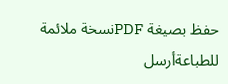حفظ بصيغة PDFنسخة ملائمة للطباعةأرسل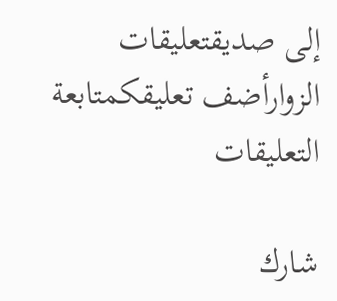إلى صديقتعليقات الزوارأضف تعليقكمتابعة التعليقات

شارك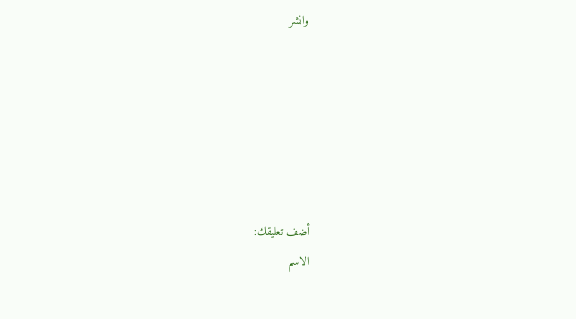وانشر






أضف تعليقك:
الاسم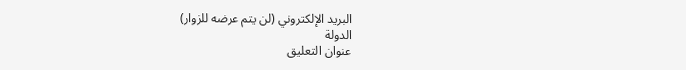البريد الإلكتروني (لن يتم عرضه للزوار)
الدولة
عنوان التعليق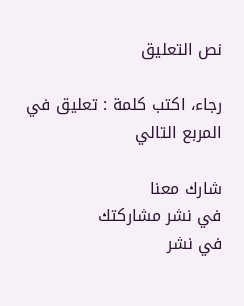نص التعليق

رجاء، اكتب كلمة : تعليق في المربع التالي

شارك معنا
في نشر مشاركتك
في نشر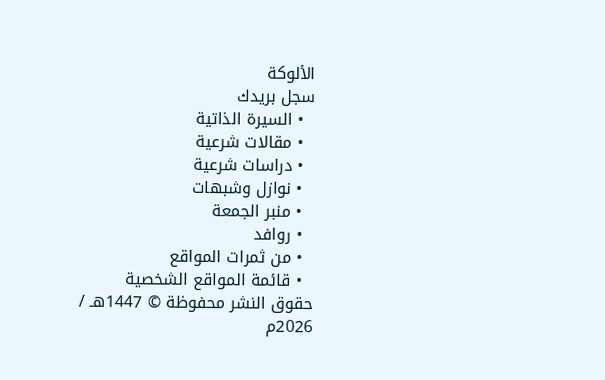الألوكة
سجل بريدك
  • السيرة الذاتية
  • مقالات شرعية
  • دراسات شرعية
  • نوازل وشبهات
  • منبر الجمعة
  • روافد
  • من ثمرات المواقع
  • قائمة المواقع الشخصية
حقوق النشر محفوظة © 1447هـ / 2026م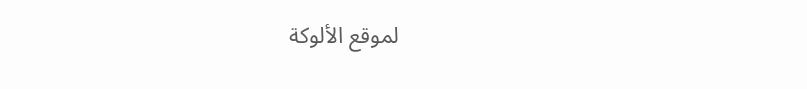لموقع الألوكة